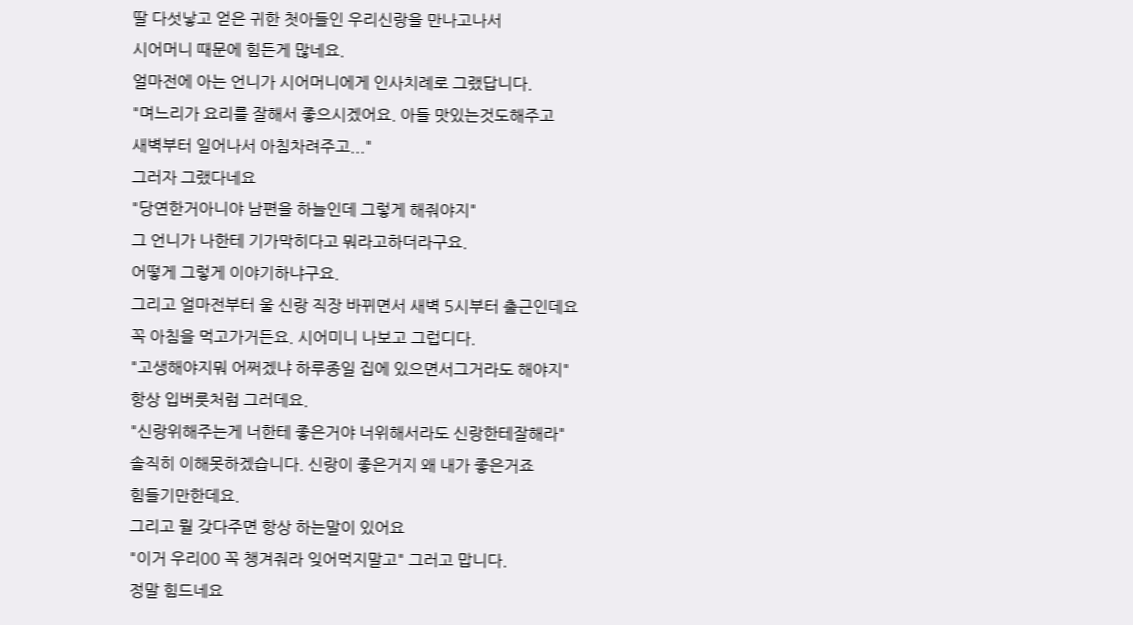딸 다섯낳고 얻은 귀한 첫아들인 우리신랑을 만나고나서
시어머니 때문에 힘든게 많네요.
얼마전에 아는 언니가 시어머니에게 인사치례로 그랬답니다.
"며느리가 요리를 잘해서 좋으시겠어요. 아들 맛있는것도해주고
새벽부터 일어나서 아침차려주고..."
그러자 그랬다네요
"당연한거아니야 남편을 하늘인데 그렇게 해줘야지"
그 언니가 나한테 기가막히다고 뭐라고하더라구요.
어떻게 그렇게 이야기하냐구요.
그리고 얼마전부터 울 신랑 직장 바뀌면서 새벽 5시부터 출근인데요
꼭 아침을 먹고가거든요. 시어미니 나보고 그럽디다.
"고생해야지뭐 어쩌겠냐 하루종일 집에 있으면서그거라도 해야지"
항상 입버릇처럼 그러데요.
"신랑위해주는게 너한테 좋은거야 너위해서라도 신랑한테잘해라"
솔직히 이해못하겠습니다. 신랑이 좋은거지 왜 내가 좋은거죠
힘들기만한데요.
그리고 뭘 갖다주면 항상 하는말이 있어요
"이거 우리00 꼭 챙겨줘라 잊어먹지말고" 그러고 맙니다.
정말 힘드네요